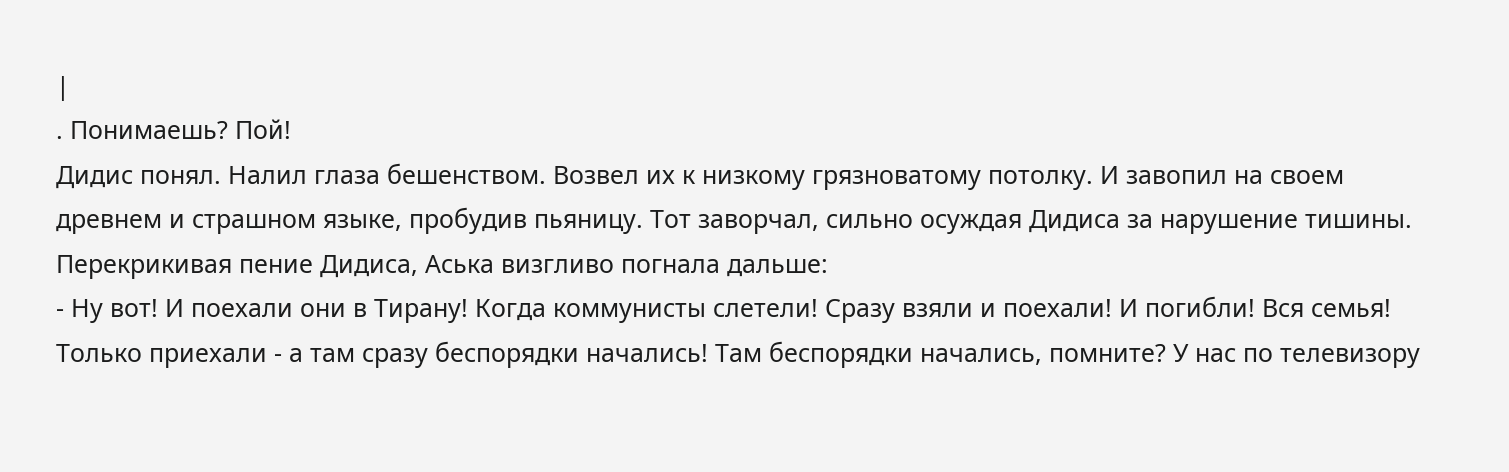|
. Понимаешь? Пой!
Дидис понял. Налил глаза бешенством. Возвел их к низкому грязноватому потолку. И завопил на своем древнем и страшном языке, пробудив пьяницу. Тот заворчал, сильно осуждая Дидиса за нарушение тишины.
Перекрикивая пение Дидиса, Аська визгливо погнала дальше:
- Ну вот! И поехали они в Тирану! Когда коммунисты слетели! Сразу взяли и поехали! И погибли! Вся семья! Только приехали - а там сразу беспорядки начались! Там беспорядки начались, помните? У нас по телевизору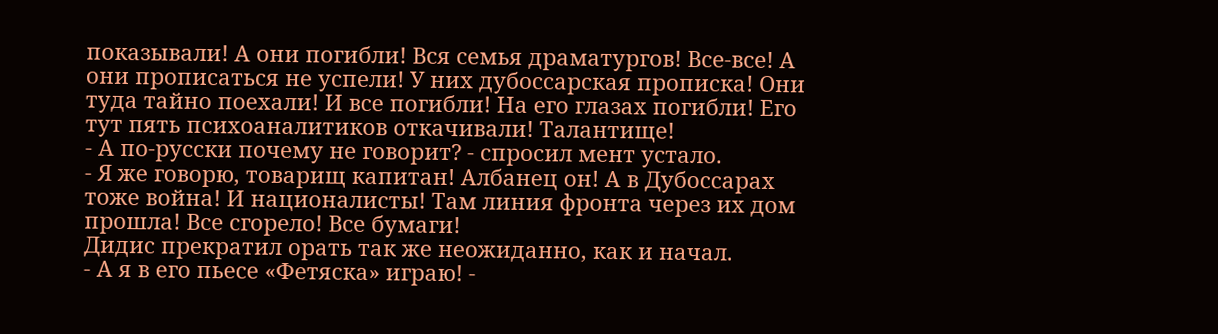показывали! А они погибли! Вся семья драматургов! Все-все! А они прописаться не успели! У них дубоссарская прописка! Они туда тайно поехали! И все погибли! На его глазах погибли! Его тут пять психоаналитиков откачивали! Талантище!
- А по-русски почему не говорит? - спросил мент устало.
- Я же говорю, товарищ капитан! Албанец он! А в Дубоссарах тоже война! И националисты! Там линия фронта через их дом прошла! Все сгорело! Все бумаги!
Дидис прекратил орать так же неожиданно, как и начал.
- А я в его пьесе «Фетяска» играю! -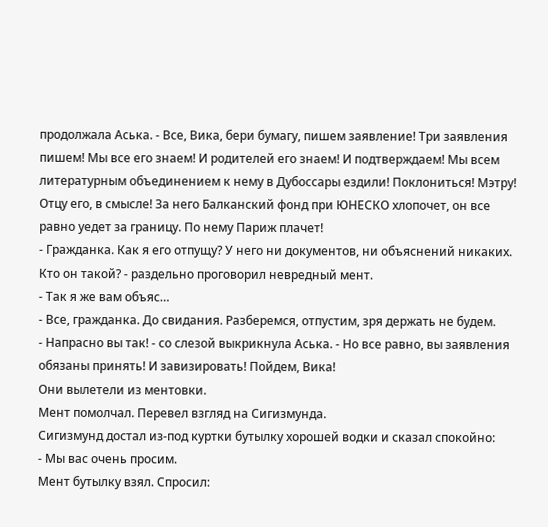продолжала Аська. - Все, Вика, бери бумагу, пишем заявление! Три заявления пишем! Мы все его знаем! И родителей его знаем! И подтверждаем! Мы всем литературным объединением к нему в Дубоссары ездили! Поклониться! Мэтру! Отцу его, в смысле! За него Балканский фонд при ЮНЕСКО хлопочет, он все равно уедет за границу. По нему Париж плачет!
- Гражданка. Как я его отпущу? У него ни документов, ни объяснений никаких. Кто он такой? - раздельно проговорил невредный мент.
- Так я же вам объяс…
- Все, гражданка. До свидания. Разберемся, отпустим, зря держать не будем.
- Напрасно вы так! - со слезой выкрикнула Аська. - Но все равно, вы заявления обязаны принять! И завизировать! Пойдем, Вика!
Они вылетели из ментовки.
Мент помолчал. Перевел взгляд на Сигизмунда.
Сигизмунд достал из-под куртки бутылку хорошей водки и сказал спокойно:
- Мы вас очень просим.
Мент бутылку взял. Спросил: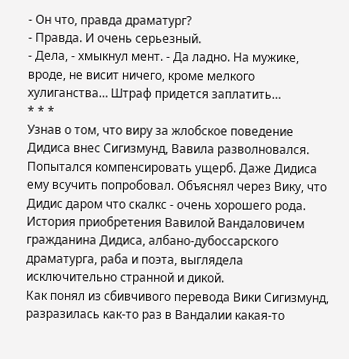- Он что, правда драматург?
- Правда. И очень серьезный.
- Дела, - хмыкнул мент. - Да ладно. На мужике, вроде, не висит ничего, кроме мелкого хулиганства… Штраф придется заплатить…
* * *
Узнав о том, что виру за жлобское поведение Дидиса внес Сигизмунд, Вавила разволновался. Попытался компенсировать ущерб. Даже Дидиса ему всучить попробовал. Объяснял через Вику, что Дидис даром что скалкс - очень хорошего рода.
История приобретения Вавилой Вандаловичем гражданина Дидиса, албано-дубоссарского драматурга, раба и поэта, выглядела исключительно странной и дикой.
Как понял из сбивчивого перевода Вики Сигизмунд, разразилась как-то раз в Вандалии какая-то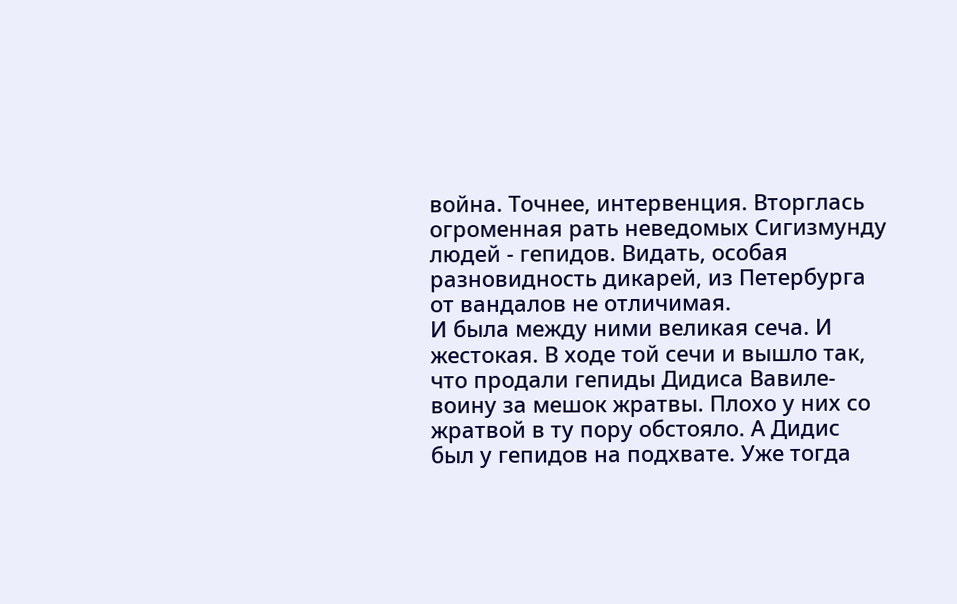война. Точнее, интервенция. Вторглась огроменная рать неведомых Сигизмунду людей - гепидов. Видать, особая разновидность дикарей, из Петербурга от вандалов не отличимая.
И была между ними великая сеча. И жестокая. В ходе той сечи и вышло так, что продали гепиды Дидиса Вавиле-воину за мешок жратвы. Плохо у них со жратвой в ту пору обстояло. А Дидис был у гепидов на подхвате. Уже тогда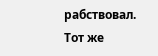рабствовал. Тот же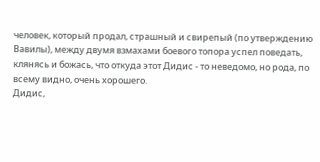человек, который продал, страшный и свирепый (по утверждению Вавилы), между двумя взмахами боевого топора успел поведать, клянясь и божась, что откуда этот Дидис - то неведомо, но рода, по всему видно, очень хорошего.
Дидис,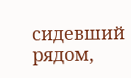сидевший рядом,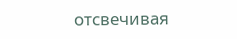отсвечивая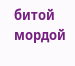битой мордой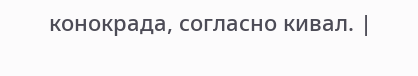конокрада, согласно кивал. |